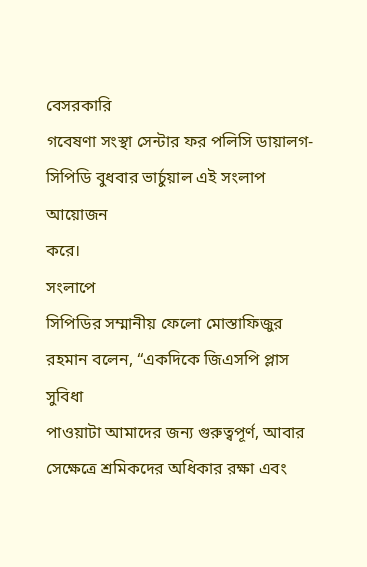বেসরকারি
গবেষণা সংস্থা সেন্টার ফর পলিসি ডায়ালগ-সিপিডি বুধবার ভার্চুয়াল এই সংলাপ আয়োজন
করে।
সংলাপে
সিপিডির সম্মানীয় ফেলো মোস্তাফিজুর রহমান বলেন, “একদিকে জিএসপি প্লাস সুবিধা
পাওয়াটা আমাদের জন্য গুরুত্বপূর্ণ, আবার সেক্ষেত্রে শ্রমিকদের অধিকার রক্ষা এবং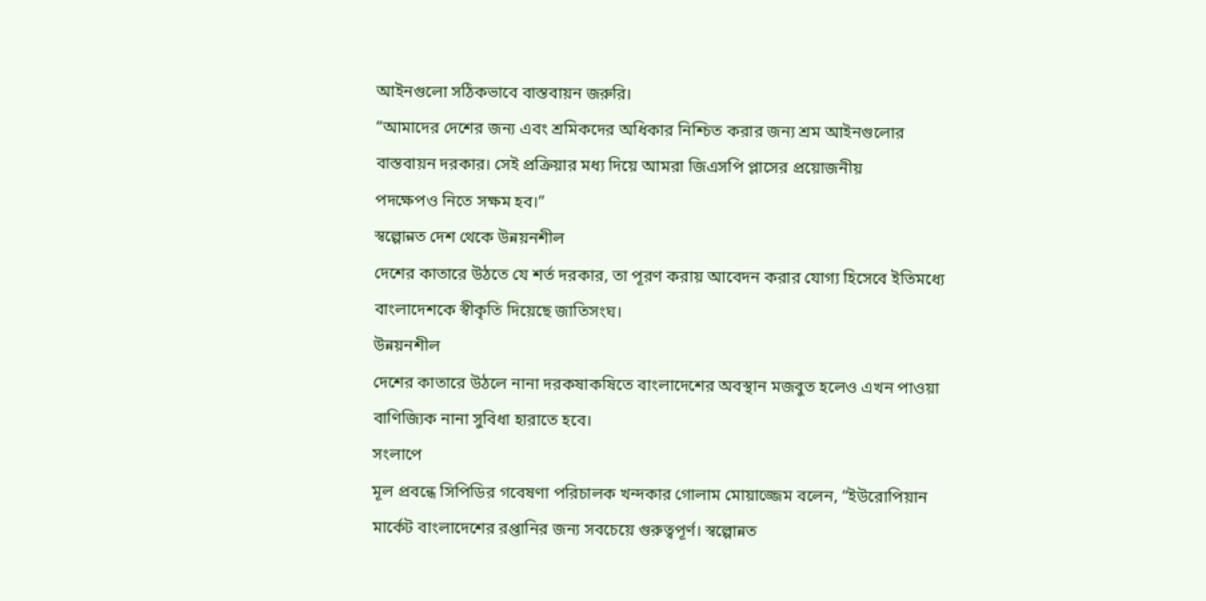আইনগুলো সঠিকভাবে বাস্তবায়ন জরুরি।
“আমাদের দেশের জন্য এবং শ্রমিকদের অধিকার নিশ্চিত করার জন্য শ্রম আইনগুলোর
বাস্তবায়ন দরকার। সেই প্রক্রিয়ার মধ্য দিয়ে আমরা জিএসপি প্লাসের প্রয়োজনীয়
পদক্ষেপও নিতে সক্ষম হব।”
স্বল্পোন্নত দেশ থেকে উন্নয়নশীল
দেশের কাতারে উঠতে যে শর্ত দরকার, তা পূরণ করায় আবেদন করার যোগ্য হিসেবে ইতিমধ্যে
বাংলাদেশকে স্বীকৃতি দিয়েছে জাতিসংঘ।
উন্নয়নশীল
দেশের কাতারে উঠলে নানা দরকষাকষিতে বাংলাদেশের অবস্থান মজবুত হলেও এখন পাওয়া
বাণিজ্যিক নানা সুবিধা হারাতে হবে।
সংলাপে
মূল প্রবন্ধে সিপিডির গবেষণা পরিচালক খন্দকার গোলাম মোয়াজ্জেম বলেন, “ইউরোপিয়ান
মার্কেট বাংলাদেশের রপ্তানির জন্য সবচেয়ে গুরুত্বপূর্ণ। স্বল্পোন্নত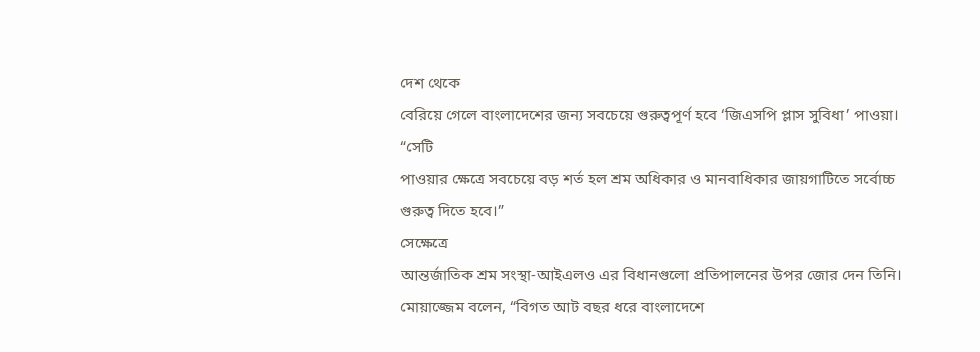দেশ থেকে
বেরিয়ে গেলে বাংলাদেশের জন্য সবচেয়ে গুরুত্বপূর্ণ হবে ‘জিএসপি প্লাস সুবিধা’ পাওয়া।
“সেটি
পাওয়ার ক্ষেত্রে সবচেয়ে বড় শর্ত হল শ্রম অধিকার ও মানবাধিকার জায়গাটিতে সর্বোচ্চ
গুরুত্ব দিতে হবে।”
সেক্ষেত্রে
আন্তর্জাতিক শ্রম সংস্থা-আইএলও এর বিধানগুলো প্রতিপালনের উপর জোর দেন তিনি।
মোয়াজ্জেম বলেন, “বিগত আট বছর ধরে বাংলাদেশে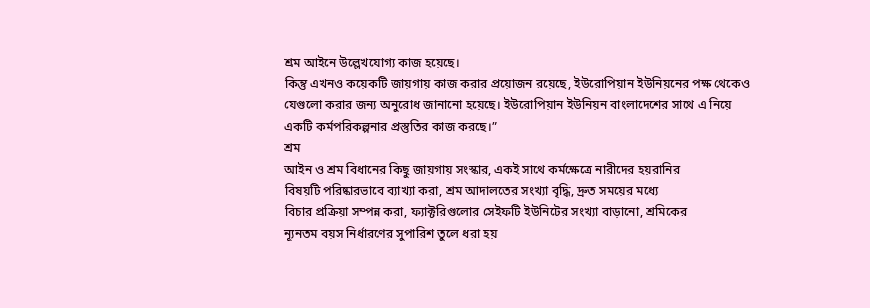শ্রম আইনে উল্লেখযোগ্য কাজ হয়েছে।
কিন্তু এখনও কয়েকটি জায়গায় কাজ করার প্রয়োজন রয়েছে, ইউরোপিয়ান ইউনিয়নের পক্ষ থেকেও
যেগুলো করার জন্য অনুরোধ জানানো হয়েছে। ইউরোপিয়ান ইউনিয়ন বাংলাদেশের সাথে এ নিয়ে
একটি কর্মপরিকল্পনার প্রস্তুতির কাজ করছে।”
শ্রম
আইন ও শ্রম বিধানের কিছু জায়গায় সংস্কার, একই সাথে কর্মক্ষেত্রে নারীদের হয়রানির
বিষয়টি পরিষ্কারভাবে ব্যাখ্যা করা, শ্রম আদালতের সংখ্যা বৃদ্ধি, দ্রুত সময়ের মধ্যে
বিচার প্রক্রিয়া সম্পন্ন করা, ফ্যাক্টরিগুলোর সেইফটি ইউনিটের সংখ্যা বাড়ানো, শ্রমিকের
ন্যূনতম বয়স নির্ধারণের সুপারিশ তুলে ধরা হয়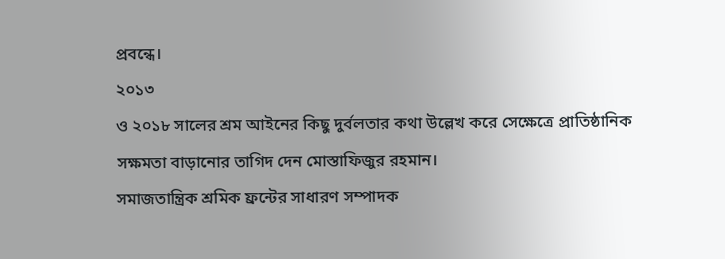প্রবন্ধে।
২০১৩
ও ২০১৮ সালের শ্রম আইনের কিছু দুর্বলতার কথা উল্লেখ করে সেক্ষেত্রে প্রাতিষ্ঠানিক
সক্ষমতা বাড়ানোর তাগিদ দেন মোস্তাফিজুর রহমান।
সমাজতান্ত্রিক শ্রমিক ফ্রন্টের সাধারণ সম্পাদক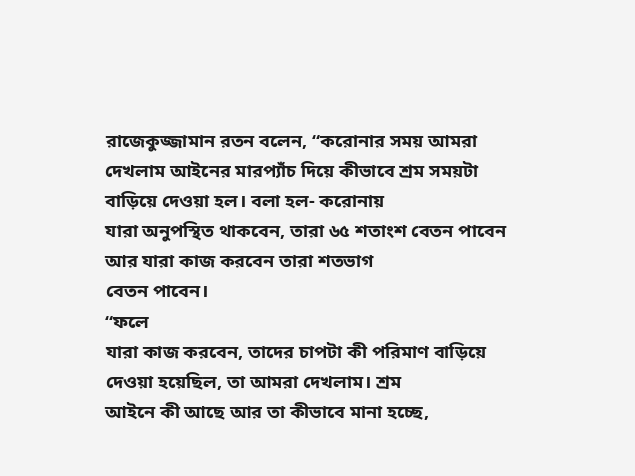রাজেকুজ্জামান রতন বলেন, “করোনার সময় আমরা
দেখলাম আইনের মারপ্যাঁচ দিয়ে কীভাবে শ্রম সময়টা বাড়িয়ে দেওয়া হল। বলা হল- করোনায়
যারা অনুপস্থিত থাকবেন, তারা ৬৫ শতাংশ বেতন পাবেন আর যারা কাজ করবেন তারা শতভাগ
বেতন পাবেন।
“ফলে
যারা কাজ করবেন, তাদের চাপটা কী পরিমাণ বাড়িয়ে দেওয়া হয়েছিল, তা আমরা দেখলাম। শ্রম
আইনে কী আছে আর তা কীভাবে মানা হচ্ছে,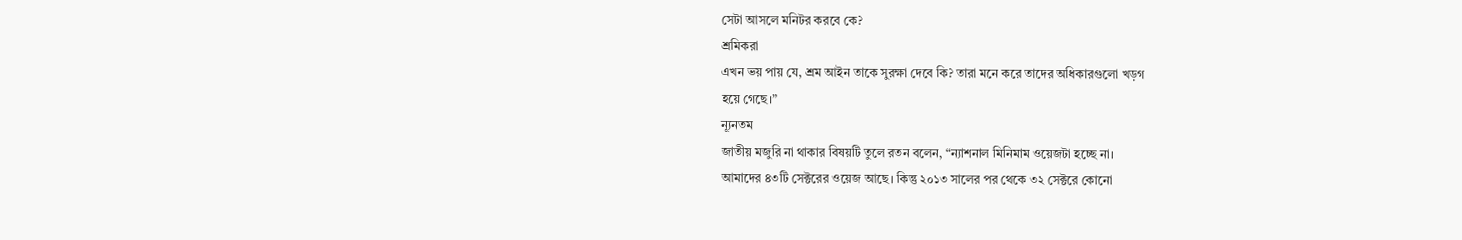সেটা আসলে মনিটর করবে কে?
শ্রমিকরা
এখন ভয় পায় যে, শ্রম আইন তাকে সুরক্ষা দেবে কি? তারা মনে করে তাদের অধিকারগুলো খড়গ
হয়ে গেছে।”
ন্যূনতম
জাতীয় মজুরি না থাকার বিষয়টি তুলে রতন বলেন, “ন্যাশনাল মিনিমাম ওয়েজটা হচ্ছে না।
আমাদের ৪৩টি সেক্টরের ওয়েজ আছে। কিন্তু ২০১৩ সালের পর থেকে ৩২ সেক্টরে কোনো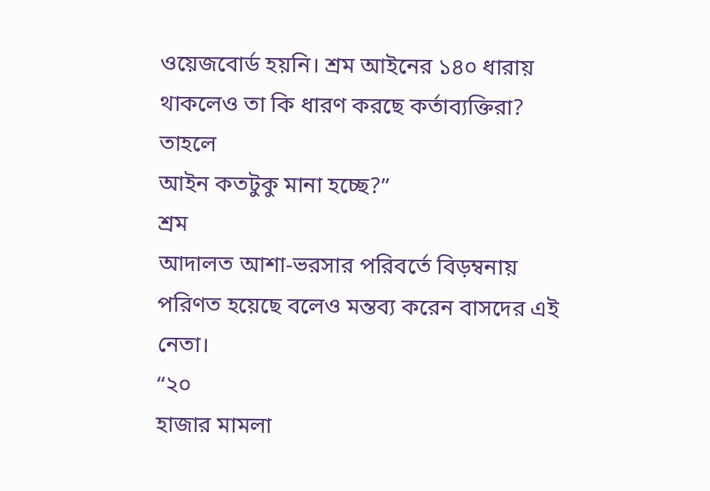ওয়েজবোর্ড হয়নি। শ্রম আইনের ১৪০ ধারায় থাকলেও তা কি ধারণ করছে কর্তাব্যক্তিরা? তাহলে
আইন কতটুকু মানা হচ্ছে?”
শ্রম
আদালত আশা-ভরসার পরিবর্তে বিড়ম্বনায় পরিণত হয়েছে বলেও মন্তব্য করেন বাসদের এই
নেতা।
“২০
হাজার মামলা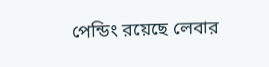পেন্ডিং রয়েছে লেবার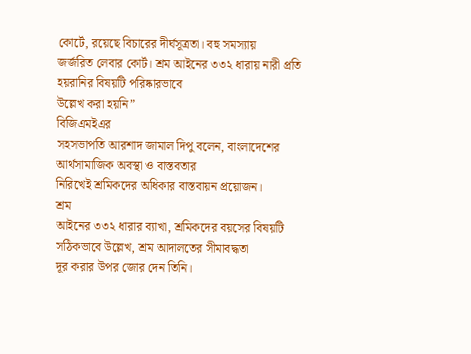কোর্টে, রয়েছে বিচারের দীর্ঘসূত্রতা। বহু সমস্যায়
জর্জরিত লেবার কোর্ট। শ্রম আইনের ৩৩২ ধারায় নারী প্রতি হয়রানির বিষয়টি পরিষ্কারভাবে
উল্লেখ করা হয়নি”
বিজিএমইএর
সহসভাপতি আরশাদ জামাল দিপু বলেন, বাংলাদেশের আর্থসামাজিক অবস্থা ও বাস্তবতার
নিরিখেই শ্রমিকদের অধিকার বাস্তবায়ন প্রয়োজন।
শ্রম
আইনের ৩৩২ ধারার ব্যাখা, শ্রমিকদের বয়সের বিষয়টি সঠিকভাবে উল্লেখ, শ্রম আদালতের সীমাবদ্ধতা
দূর করার উপর জোর দেন তিনি।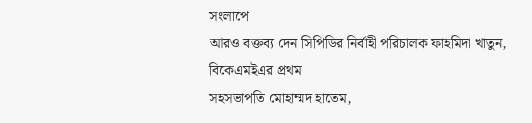সংলাপে
আরও বক্তব্য দেন সিপিডির নির্বাহী পরিচালক ফাহমিদা খাতুন, বিকেএমইএর প্রথম
সহসভাপতি মোহাম্মদ হাতেম,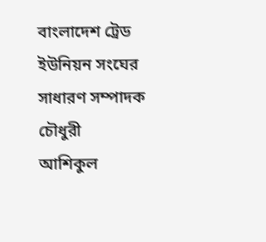বাংলাদেশ ট্রেড ইউনিয়ন সংঘের সাধারণ সম্পাদক চৌধুরী
আশিকুল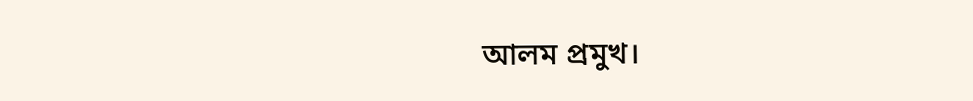আলম প্রমুখ।